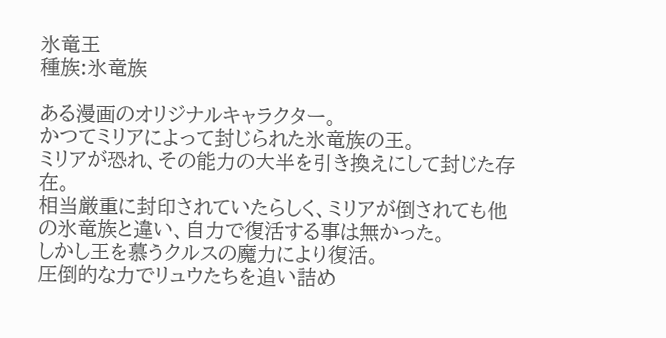氷竜王
種族:氷竜族

ある漫画のオリジナルキャラクター。
かつてミリアによって封じられた氷竜族の王。
ミリアが恐れ、その能力の大半を引き換えにして封じた存在。
相当厳重に封印されていたらしく、ミリアが倒されても他の氷竜族と違い、自力で復活する事は無かった。
しかし王を慕うクルスの魔力により復活。
圧倒的な力でリュウたちを追い詰め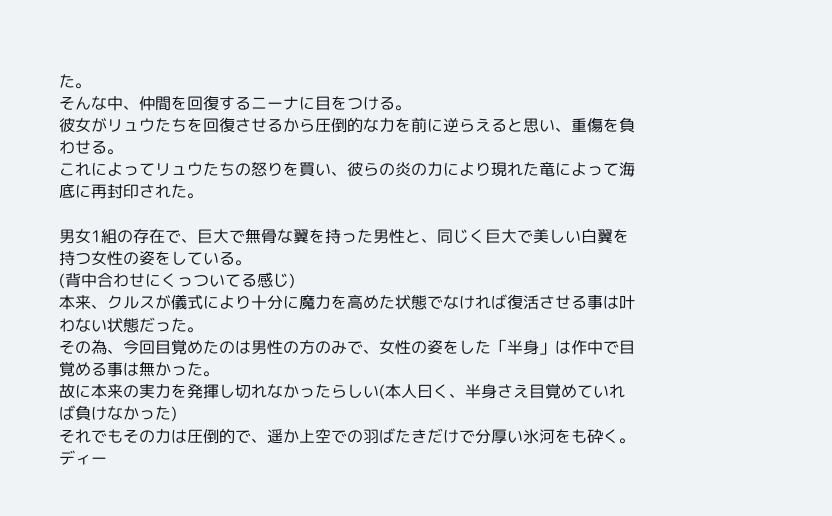た。
そんな中、仲間を回復するニーナに目をつける。
彼女がリュウたちを回復させるから圧倒的な力を前に逆らえると思い、重傷を負わせる。
これによってリュウたちの怒りを買い、彼らの炎の力により現れた竜によって海底に再封印された。

男女1組の存在で、巨大で無骨な翼を持った男性と、同じく巨大で美しい白翼を持つ女性の姿をしている。
(背中合わせにくっついてる感じ)
本来、クルスが儀式により十分に魔力を高めた状態でなければ復活させる事は叶わない状態だった。
その為、今回目覚めたのは男性の方のみで、女性の姿をした「半身」は作中で目覚める事は無かった。
故に本来の実力を発揮し切れなかったらしい(本人曰く、半身さえ目覚めていれば負けなかった)
それでもその力は圧倒的で、遥か上空での羽ばたきだけで分厚い氷河をも砕く。
ディー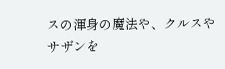スの渾身の魔法や、クルスやサザンを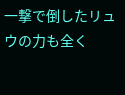一撃で倒したリュウの力も全く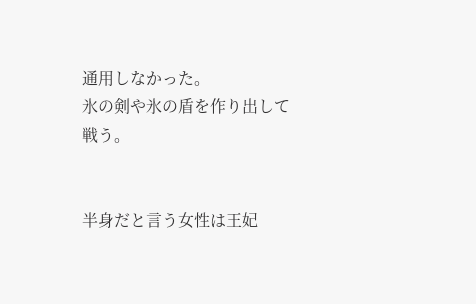通用しなかった。
氷の剣や氷の盾を作り出して戦う。


半身だと言う女性は王妃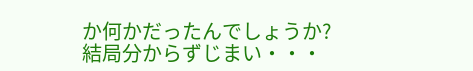か何かだったんでしょうか?
結局分からずじまい・・・